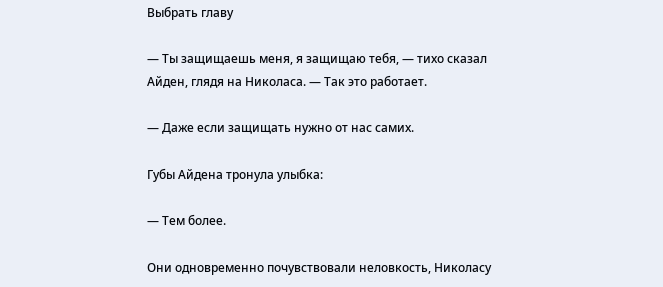Выбрать главу

— Ты защищаешь меня, я защищаю тебя, — тихо сказал Айден, глядя на Николаса. — Так это работает.

— Даже если защищать нужно от нас самих.

Губы Айдена тронула улыбка:

— Тем более.

Они одновременно почувствовали неловкость, Николасу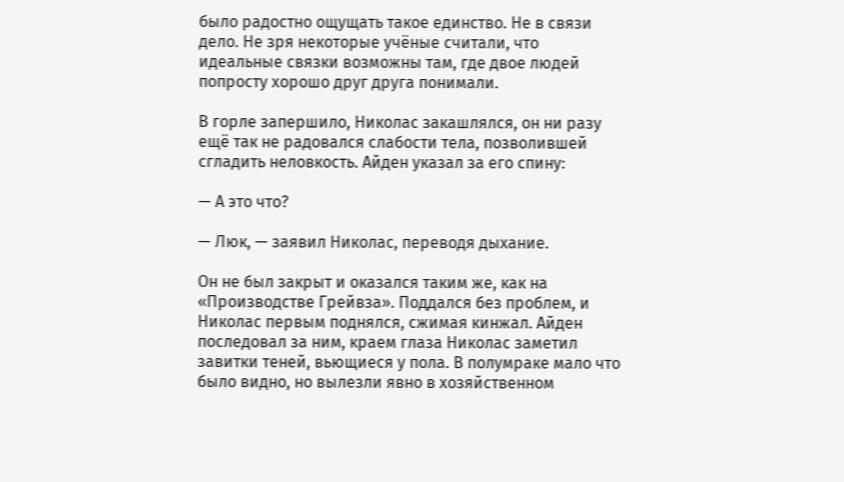было радостно ощущать такое единство. Не в связи дело. Не зря некоторые учёные считали, что идеальные связки возможны там, где двое людей попросту хорошо друг друга понимали.

В горле запершило, Николас закашлялся, он ни разу ещё так не радовался слабости тела, позволившей сгладить неловкость. Айден указал за его спину:

— А это что?

— Люк, — заявил Николас, переводя дыхание.

Он не был закрыт и оказался таким же, как на «Производстве Грейвза». Поддался без проблем, и Николас первым поднялся, сжимая кинжал. Айден последовал за ним, краем глаза Николас заметил завитки теней, вьющиеся у пола. В полумраке мало что было видно, но вылезли явно в хозяйственном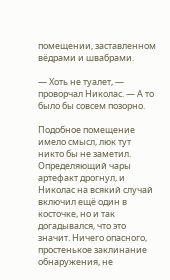помещении, заставленном вёдрами и швабрами.

— Хоть не туалет, — проворчал Николас. — А то было бы совсем позорно.

Подобное помещение имело смысл, люк тут никто бы не заметил. Определяющий чары артефакт дрогнул, и Николас на всякий случай включил ещё один в косточке, но и так догадывался, что это значит. Ничего опасного, простенькое заклинание обнаружения, не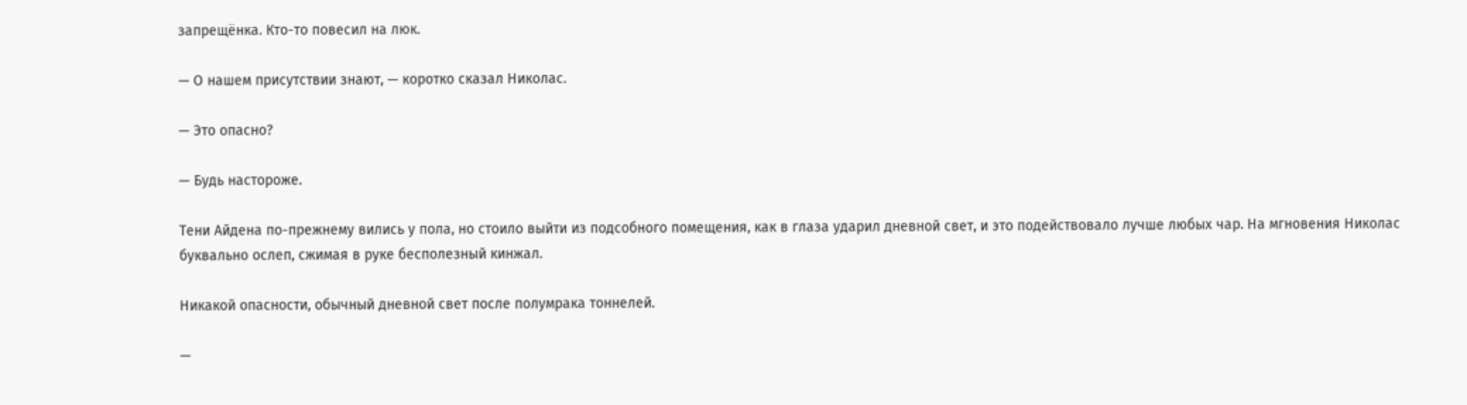запрещёнка. Кто-то повесил на люк.

— О нашем присутствии знают, — коротко сказал Николас.

— Это опасно?

— Будь настороже.

Тени Айдена по-прежнему вились у пола, но стоило выйти из подсобного помещения, как в глаза ударил дневной свет, и это подействовало лучше любых чар. На мгновения Николас буквально ослеп, сжимая в руке бесполезный кинжал.

Никакой опасности, обычный дневной свет после полумрака тоннелей.

—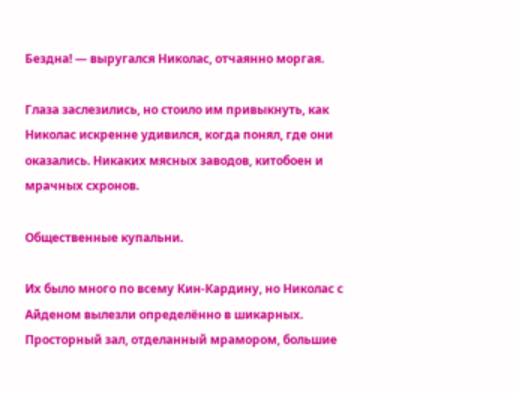Бездна! — выругался Николас, отчаянно моргая.

Глаза заслезились, но стоило им привыкнуть, как Николас искренне удивился, когда понял, где они оказались. Никаких мясных заводов, китобоен и мрачных схронов.

Общественные купальни.

Их было много по всему Кин-Кардину, но Николас с Айденом вылезли определённо в шикарных. Просторный зал, отделанный мрамором, большие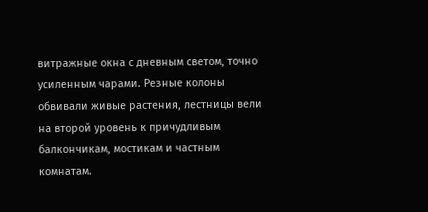витражные окна с дневным светом, точно усиленным чарами. Резные колоны обвивали живые растения, лестницы вели на второй уровень к причудливым балкончикам, мостикам и частным комнатам.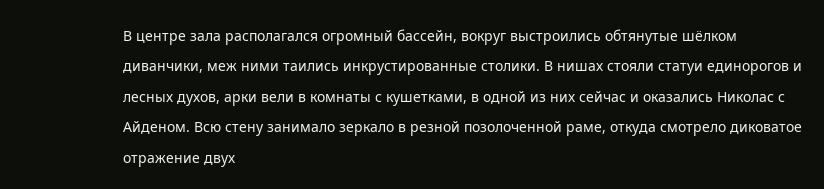В центре зала располагался огромный бассейн, вокруг выстроились обтянутые шёлком диванчики, меж ними таились инкрустированные столики. В нишах стояли статуи единорогов и лесных духов, арки вели в комнаты с кушетками, в одной из них сейчас и оказались Николас с Айденом. Всю стену занимало зеркало в резной позолоченной раме, откуда смотрело диковатое отражение двух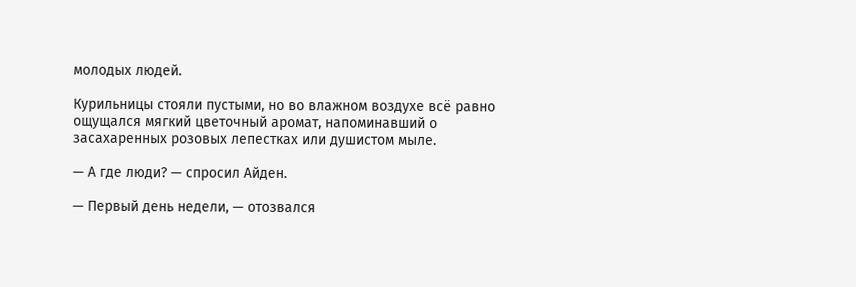молодых людей.

Курильницы стояли пустыми, но во влажном воздухе всё равно ощущался мягкий цветочный аромат, напоминавший о засахаренных розовых лепестках или душистом мыле.

— А где люди? — спросил Айден.

— Первый день недели, — отозвался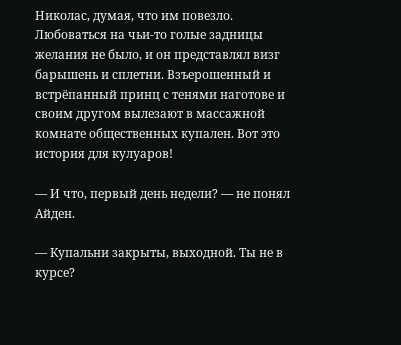Николас, думая, что им повезло. Любоваться на чьи-то голые задницы желания не было, и он представлял визг барышень и сплетни. Взъерошенный и встрёпанный принц с тенями наготове и своим другом вылезают в массажной комнате общественных купален. Вот это история для кулуаров!

— И что, первый день недели? — не понял Айден.

— Купальни закрыты, выходной. Ты не в курсе?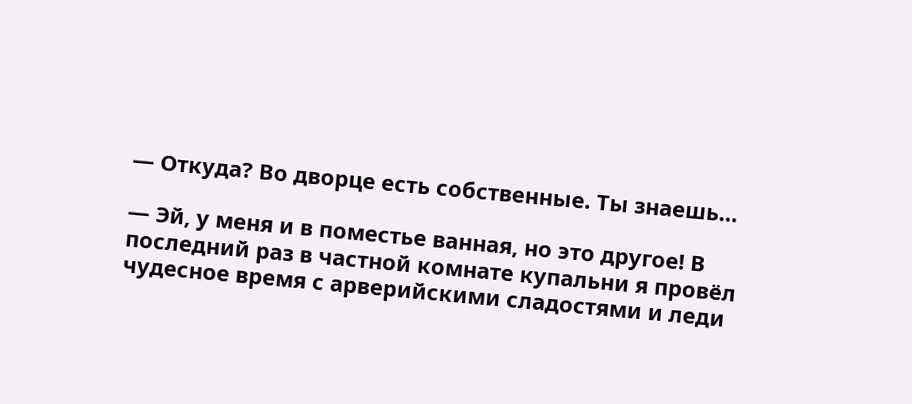— Откуда? Во дворце есть собственные. Ты знаешь…

— Эй, у меня и в поместье ванная, но это другое! В последний раз в частной комнате купальни я провёл чудесное время с арверийскими сладостями и леди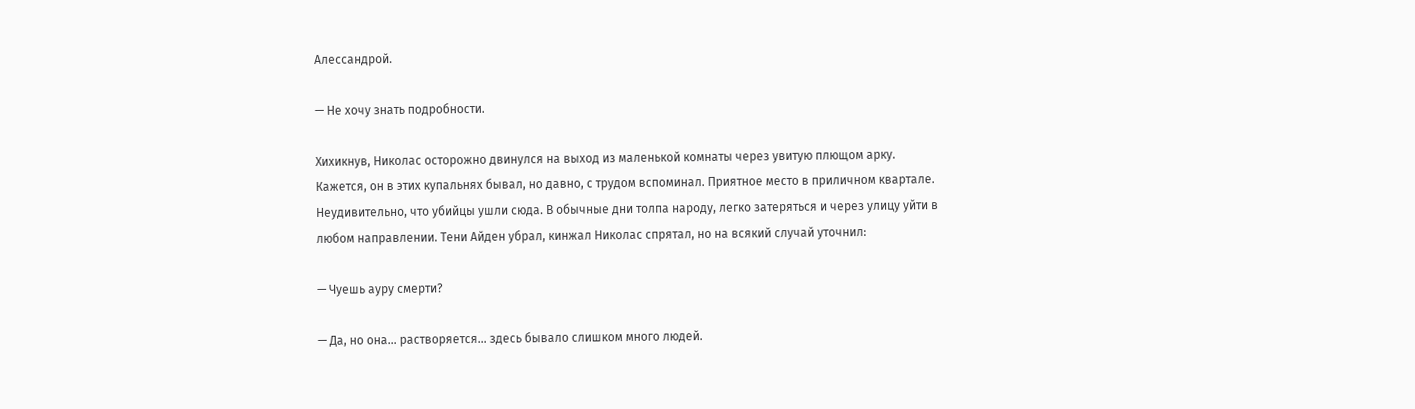Алессандрой.

— Не хочу знать подробности.

Хихикнув, Николас осторожно двинулся на выход из маленькой комнаты через увитую плющом арку. Кажется, он в этих купальнях бывал, но давно, с трудом вспоминал. Приятное место в приличном квартале. Неудивительно, что убийцы ушли сюда. В обычные дни толпа народу, легко затеряться и через улицу уйти в любом направлении. Тени Айден убрал, кинжал Николас спрятал, но на всякий случай уточнил:

— Чуешь ауру смерти?

— Да, но она… растворяется… здесь бывало слишком много людей.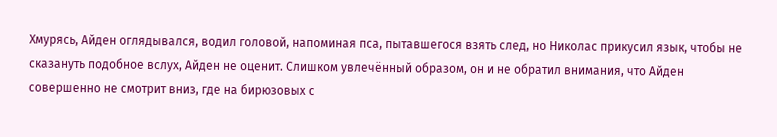Хмурясь, Айден оглядывался, водил головой, напоминая пса, пытавшегося взять след, но Николас прикусил язык, чтобы не сказануть подобное вслух, Айден не оценит. Слишком увлечённый образом, он и не обратил внимания, что Айден совершенно не смотрит вниз, где на бирюзовых с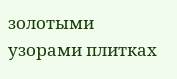золотыми узорами плитках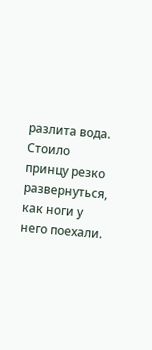разлита вода. Стоило принцу резко развернуться, как ноги у него поехали.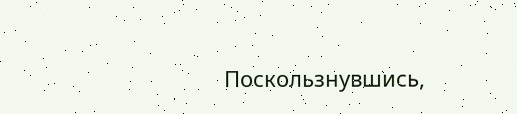Поскользнувшись,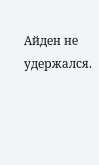Айден не удержался.